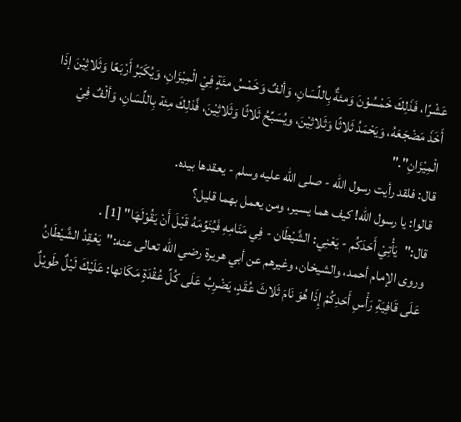عَشْرًا، فَذَلِكَ خَمْسُوْنَ وَمئةٌ بِاللِّسَانِ، وَألفٌ وَخَمْسُ مئَةٍ فِيْ الْمِيْزَانِ، وَيُكَبّرُ أَرْبَعًا وَثَلاثِيْنَ إذَا أَخَذَ مَضْجَعَهُ، وَيَحْمَدُ ثَلاثًا وَثَلاثِيْنَ، ويُسَبِّحُ ثَلاثًا وَثَلاثِيْنَ، فَّذلِكَ مِئة بِاللِّسَانِ، وَألْفٌ فِيْ الْمِيْزَانِ"."
قال: فلقد رأيت رسول الله - صلى الله عليه وسلم - يعقدها بيده.
قالوا: يا رسول الله! كيف هما يسير، ومن يعمل بهما قليل؟
قال:"يَأْتِيْ أَحَدَكُم - يَعْنِي: الشَّيْطَان - فِي مَنَامِهِ فَيُنَوِّمَهُ قَبْلَ أَنْ يَقُوْلَهَا" [1] .
وروى الإمام أحمد، والشيخان، وغيرهم عن أبي هريرة رضي الله تعالى عنه:"يَعْقِدُ الشَّيْطَانُ عَلَى قَافِيَةِ رَأْسِ أَحَدِكُمْ إِذَا هُوَ نَامَ ثَلاثَ عُقَدٍ، يَضْرِبُ عَلَى كُلِّ عُقْدَةٍ مَكَانها: عَلَيْكَ لَيْلٌ طَويْلٌ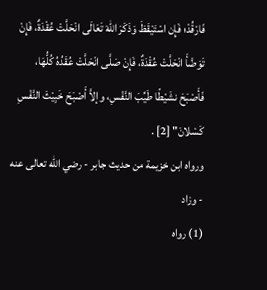فَارْقُدْ؛ فَإِن اسْتَيْقَظَ وَذَكَرَ اللهَ تَعَالَى انْحَلَّتْ عُقْدَةٌ، فَإِنْ تَوَضَّأَ انْحَلَّتْ عُقْدَةٌ، فَإِنْ صَلَّى انْحَلَّتْ عُقَدُهُ كُلُّهَا، فَأَصْبَحَ نشَيْطًا طَيِّبَ النَّفْسِ، وإلاَّ أَصْبَحَ خَبِيْثَ النَّفْسِ كَسْلانَ" [2] .
ورواه ابن خزيمة من حديث جابر - رضي الله تعالى عنه - وزاد
(1) رواه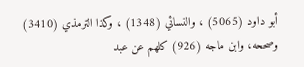أبو داود (5065) ، والنسائي (1348) ، وكذا الترمذي (3410) وصححه، وابن ماجه (926) كلهم عن عبد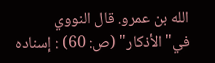الله بن عمرو. قال النووي في"الأذكار" (ص: 60) : إسناده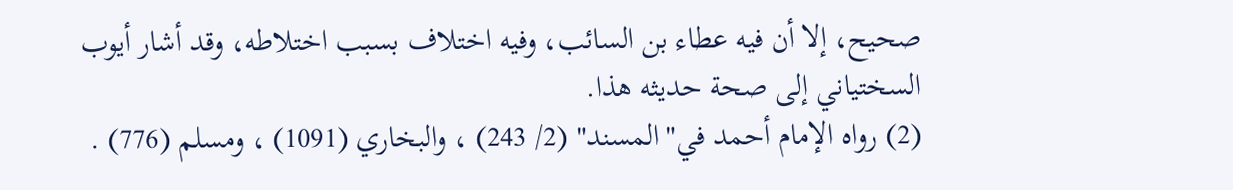صحيح، إلا أن فيه عطاء بن السائب، وفيه اختلاف بسبب اختلاطه، وقد أشار أيوب السختياني إلى صحة حديثه هذا.
(2) رواه الإمام أحمد في"المسند" (2/ 243) ، والبخاري (1091) ، ومسلم (776) .